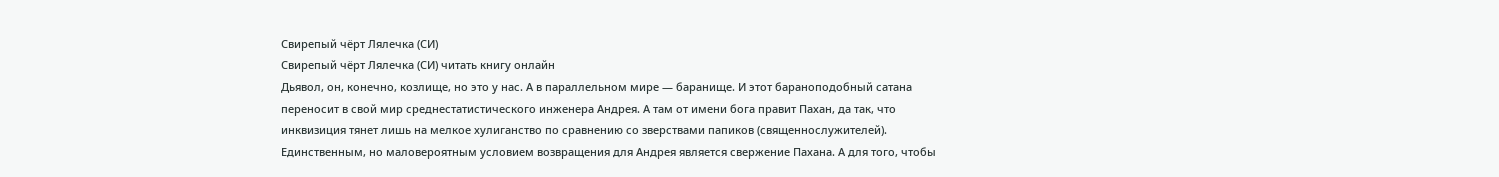Свирепый чёрт Лялечка (СИ)
Свирепый чёрт Лялечка (СИ) читать книгу онлайн
Дьявол, он, конечно, козлище, но это у нас. А в параллельном мире — баранище. И этот бараноподобный сатана переносит в свой мир среднестатистического инженера Андрея. А там от имени бога правит Пахан, да так, что инквизиция тянет лишь на мелкое хулиганство по сравнению со зверствами папиков (священнослужителей). Единственным, но маловероятным условием возвращения для Андрея является свержение Пахана. А для того, чтобы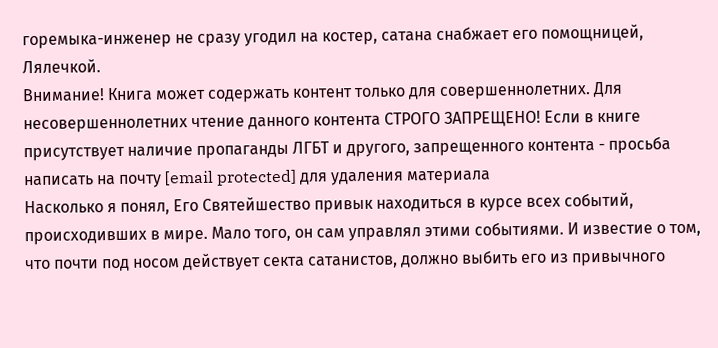горемыка-инженер не сразу угодил на костер, сатана снабжает его помощницей, Лялечкой.
Внимание! Книга может содержать контент только для совершеннолетних. Для несовершеннолетних чтение данного контента СТРОГО ЗАПРЕЩЕНО! Если в книге присутствует наличие пропаганды ЛГБТ и другого, запрещенного контента - просьба написать на почту [email protected] для удаления материала
Насколько я понял, Его Святейшество привык находиться в курсе всех событий, происходивших в мире. Мало того, он сам управлял этими событиями. И известие о том, что почти под носом действует секта сатанистов, должно выбить его из привычного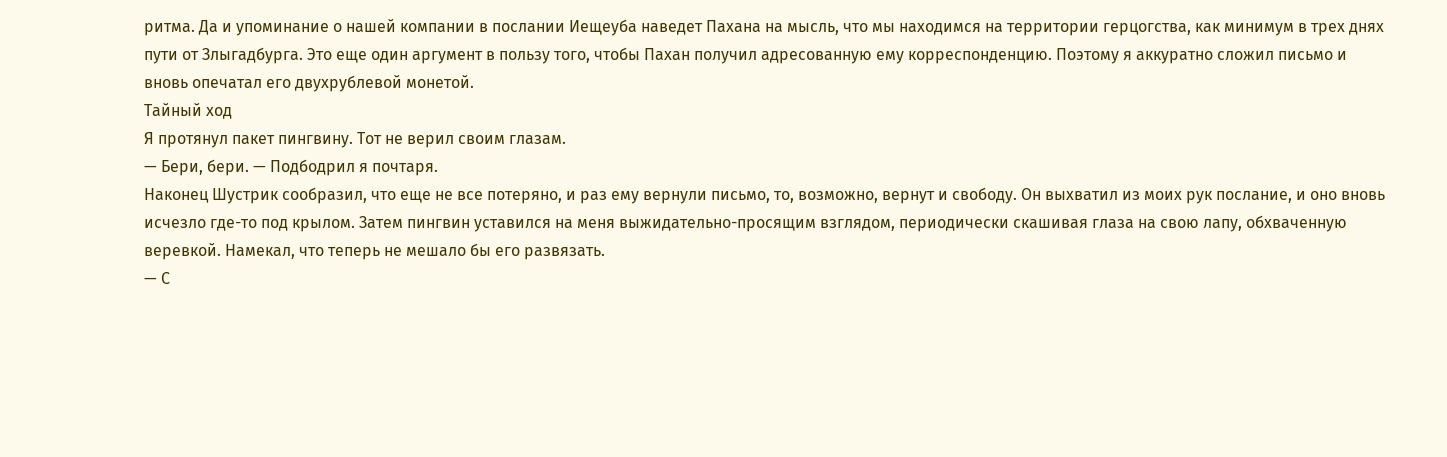ритма. Да и упоминание о нашей компании в послании Иещеуба наведет Пахана на мысль, что мы находимся на территории герцогства, как минимум в трех днях пути от Злыгадбурга. Это еще один аргумент в пользу того, чтобы Пахан получил адресованную ему корреспонденцию. Поэтому я аккуратно сложил письмо и вновь опечатал его двухрублевой монетой.
Тайный ход
Я протянул пакет пингвину. Тот не верил своим глазам.
— Бери, бери. — Подбодрил я почтаря.
Наконец Шустрик сообразил, что еще не все потеряно, и раз ему вернули письмо, то, возможно, вернут и свободу. Он выхватил из моих рук послание, и оно вновь исчезло где-то под крылом. Затем пингвин уставился на меня выжидательно-просящим взглядом, периодически скашивая глаза на свою лапу, обхваченную веревкой. Намекал, что теперь не мешало бы его развязать.
— С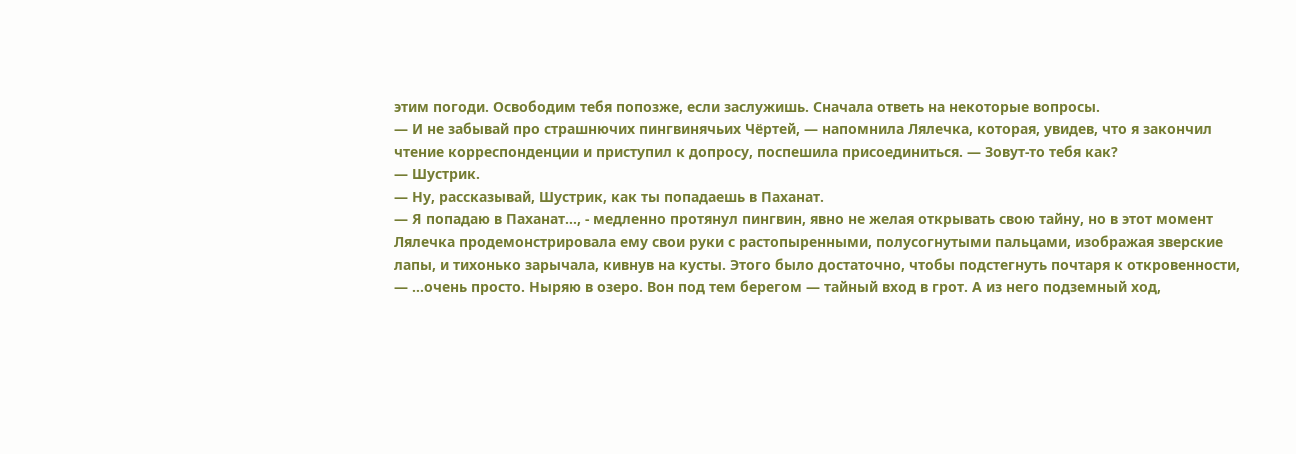этим погоди. Освободим тебя попозже, если заслужишь. Сначала ответь на некоторые вопросы.
— И не забывай про страшнючих пингвинячьих Чёртей, — напомнила Лялечка, которая, увидев, что я закончил чтение корреспонденции и приступил к допросу, поспешила присоединиться. — Зовут-то тебя как?
— Шустрик.
— Ну, рассказывай, Шустрик, как ты попадаешь в Паханат.
— Я попадаю в Паханат…, - медленно протянул пингвин, явно не желая открывать свою тайну, но в этот момент Лялечка продемонстрировала ему свои руки с растопыренными, полусогнутыми пальцами, изображая зверские лапы, и тихонько зарычала, кивнув на кусты. Этого было достаточно, чтобы подстегнуть почтаря к откровенности, — …очень просто. Ныряю в озеро. Вон под тем берегом — тайный вход в грот. А из него подземный ход,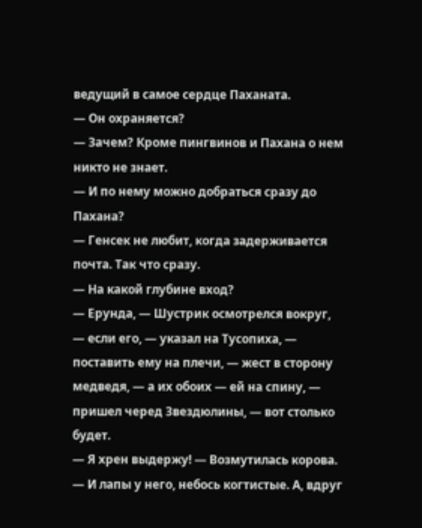ведущий в самое сердце Паханата.
— Он охраняется?
— Зачем? Кроме пингвинов и Пахана о нем никто не знает.
— И по нему можно добраться сразу до Пахана?
— Генсек не любит, когда задерживается почта. Так что сразу.
— На какой глубине вход?
— Ерунда, — Шустрик осмотрелся вокруг, — если его, — указал на Тусопиха, — поставить ему на плечи, — жест в сторону медведя, — а их обоих — ей на спину, — пришел черед Звездюлины, — вот столько будет.
— Я хрен выдержу! — Возмутилась корова. — И лапы у него, небось когтистые. А, вдруг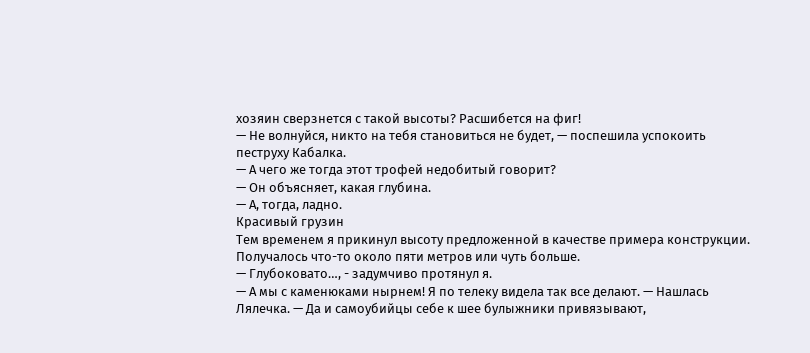хозяин сверзнется с такой высоты? Расшибется на фиг!
— Не волнуйся, никто на тебя становиться не будет, — поспешила успокоить пеструху Кабалка.
— А чего же тогда этот трофей недобитый говорит?
— Он объясняет, какая глубина.
— А, тогда, ладно.
Красивый грузин
Тем временем я прикинул высоту предложенной в качестве примера конструкции. Получалось что-то около пяти метров или чуть больше.
— Глубоковато…, - задумчиво протянул я.
— А мы с каменюками нырнем! Я по телеку видела так все делают. — Нашлась Лялечка. — Да и самоубийцы себе к шее булыжники привязывают,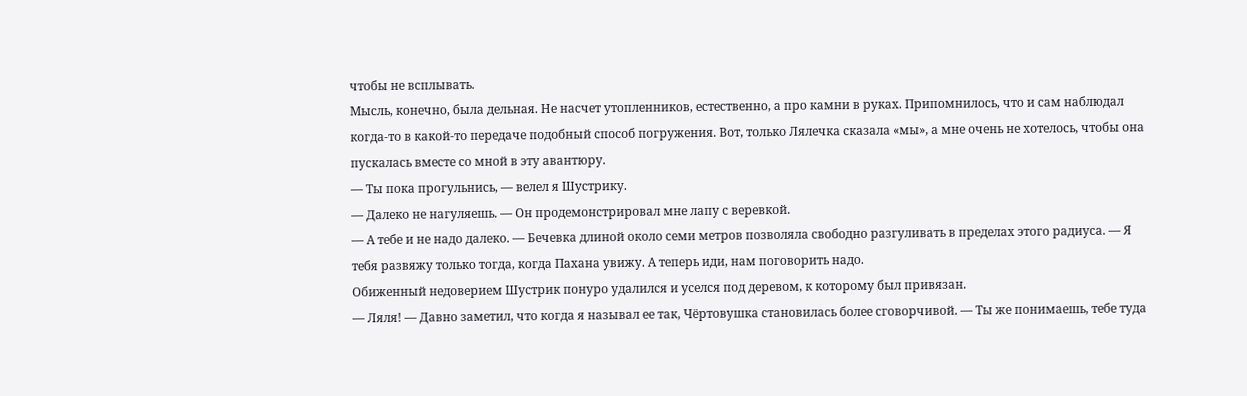чтобы не всплывать.
Мысль, конечно, была дельная. Не насчет утопленников, естественно, а про камни в руках. Припомнилось, что и сам наблюдал когда-то в какой-то передаче подобный способ погружения. Вот, только Лялечка сказала «мы», а мне очень не хотелось, чтобы она пускалась вместе со мной в эту авантюру.
— Ты пока прогульнись, — велел я Шустрику.
— Далеко не нагуляешь. — Он продемонстрировал мне лапу с веревкой.
— А тебе и не надо далеко. — Бечевка длиной около семи метров позволяла свободно разгуливать в пределах этого радиуса. — Я тебя развяжу только тогда, когда Пахана увижу. А теперь иди, нам поговорить надо.
Обиженный недоверием Шустрик понуро удалился и уселся под деревом, к которому был привязан.
— Ляля! — Давно заметил, что когда я называл ее так, Чёртовушка становилась более сговорчивой. — Ты же понимаешь, тебе туда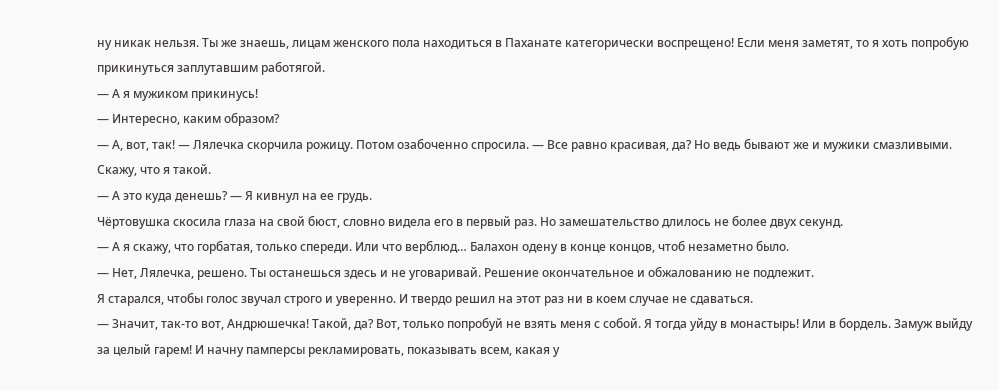ну никак нельзя. Ты же знаешь, лицам женского пола находиться в Паханате категорически воспрещено! Если меня заметят, то я хоть попробую прикинуться заплутавшим работягой.
— А я мужиком прикинусь!
— Интересно, каким образом?
— А, вот, так! — Лялечка скорчила рожицу. Потом озабоченно спросила. — Все равно красивая, да? Но ведь бывают же и мужики смазливыми. Скажу, что я такой.
— А это куда денешь? — Я кивнул на ее грудь.
Чёртовушка скосила глаза на свой бюст, словно видела его в первый раз. Но замешательство длилось не более двух секунд.
— А я скажу, что горбатая, только спереди. Или что верблюд… Балахон одену в конце концов, чтоб незаметно было.
— Нет, Лялечка, решено. Ты останешься здесь и не уговаривай. Решение окончательное и обжалованию не подлежит.
Я старался, чтобы голос звучал строго и уверенно. И твердо решил на этот раз ни в коем случае не сдаваться.
— Значит, так-то вот, Андрюшечка! Такой, да? Вот, только попробуй не взять меня с собой. Я тогда уйду в монастырь! Или в бордель. Замуж выйду за целый гарем! И начну памперсы рекламировать, показывать всем, какая у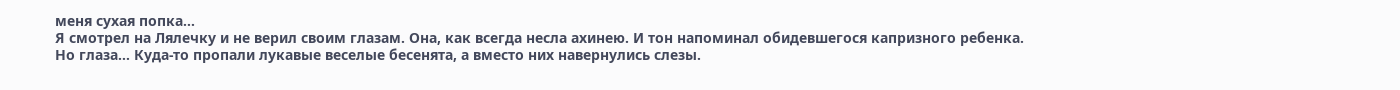меня сухая попка…
Я смотрел на Лялечку и не верил своим глазам. Она, как всегда несла ахинею. И тон напоминал обидевшегося капризного ребенка. Но глаза… Куда-то пропали лукавые веселые бесенята, а вместо них навернулись слезы.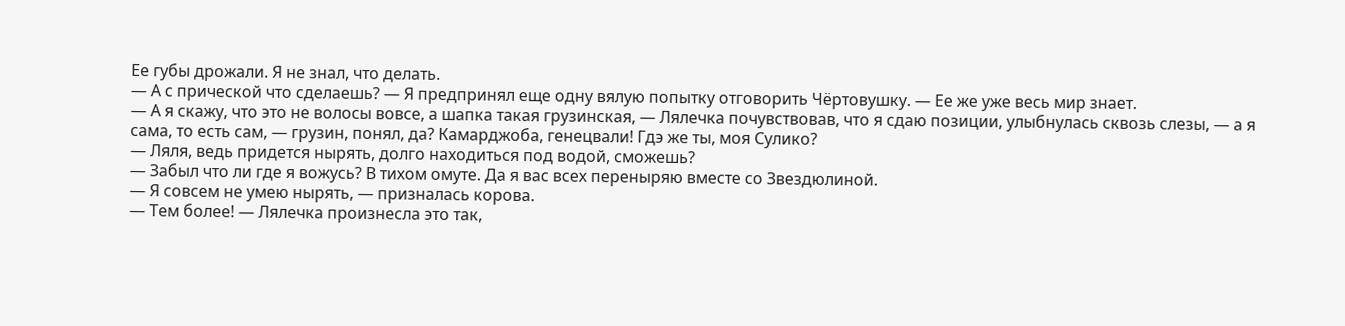Ее губы дрожали. Я не знал, что делать.
— А с прической что сделаешь? — Я предпринял еще одну вялую попытку отговорить Чёртовушку. — Ее же уже весь мир знает.
— А я скажу, что это не волосы вовсе, а шапка такая грузинская, — Лялечка почувствовав, что я сдаю позиции, улыбнулась сквозь слезы, — а я сама, то есть сам, — грузин, понял, да? Камарджоба, генецвали! Гдэ же ты, моя Сулико?
— Ляля, ведь придется нырять, долго находиться под водой, сможешь?
— Забыл что ли где я вожусь? В тихом омуте. Да я вас всех переныряю вместе со Звездюлиной.
— Я совсем не умею нырять, — призналась корова.
— Тем более! — Лялечка произнесла это так,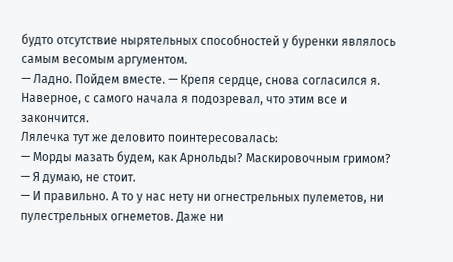будто отсутствие нырятельных способностей у буренки являлось самым весомым аргументом.
— Ладно. Пойдем вместе. — Крепя сердце, снова согласился я. Наверное, с самого начала я подозревал, что этим все и закончится.
Лялечка тут же деловито поинтересовалась:
— Морды мазать будем, как Арнольды? Маскировочным гримом?
— Я думаю, не стоит.
— И правильно. А то у нас нету ни огнестрельных пулеметов, ни пулестрельных огнеметов. Даже ни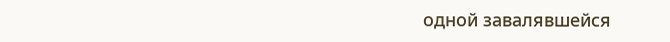одной завалявшейся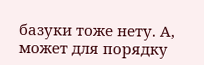базуки тоже нету. А, может для порядку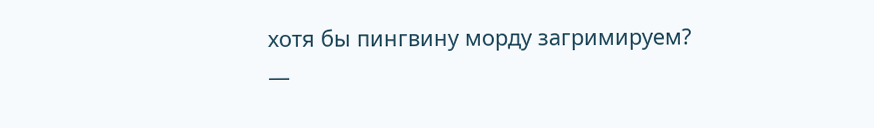хотя бы пингвину морду загримируем?
—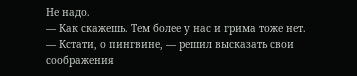Не надо.
— Как скажешь. Тем более у нас и грима тоже нет.
— Кстати, о пингвине, — решил высказать свои соображения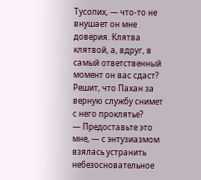Тусопих, — что-то не внушает он мне доверия. Клятва клятвой, а, вдруг, в самый ответственный момент он вас сдаст? Решит, что Пахан за верную службу снимет с него проклятье?
— Предоставьте это мне, — с энтузиазмом взялась устранить небезосновательное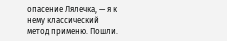опасение Лялечка, — я к нему классический метод применю. Пошли.